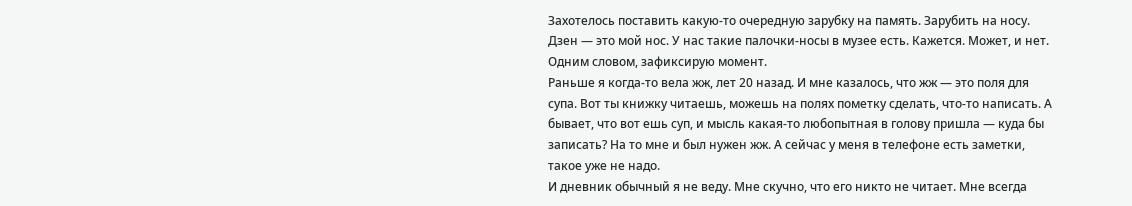Захотелось поставить какую-то очередную зарубку на память. Зарубить на носу. Дзен — это мой нос. У нас такие палочки-носы в музее есть. Кажется. Может, и нет. Одним словом, зафиксирую момент.
Раньше я когда-то вела жж, лет 20 назад. И мне казалось, что жж — это поля для супа. Вот ты книжку читаешь, можешь на полях пометку сделать, что-то написать. А бывает, что вот ешь суп, и мысль какая-то любопытная в голову пришла — куда бы записать? На то мне и был нужен жж. А сейчас у меня в телефоне есть заметки, такое уже не надо.
И дневник обычный я не веду. Мне скучно, что его никто не читает. Мне всегда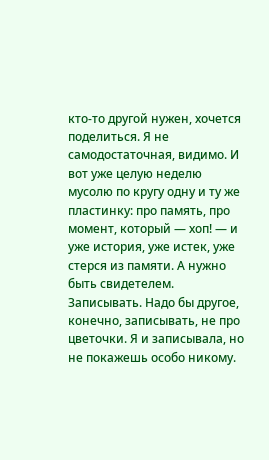кто-то другой нужен, хочется поделиться. Я не самодостаточная, видимо. И вот уже целую неделю мусолю по кругу одну и ту же пластинку: про память, про момент, который — хоп! — и уже история, уже истек, уже стерся из памяти. А нужно быть свидетелем. Записывать. Надо бы другое, конечно, записывать, не про цветочки. Я и записывала, но не покажешь особо никому.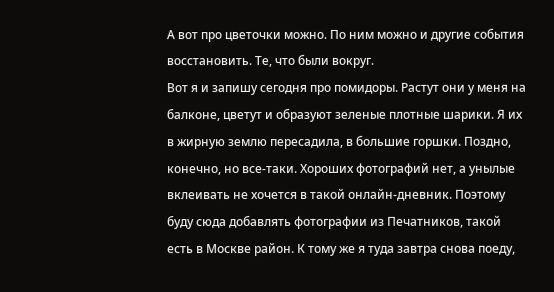А вот про цветочки можно. По ним можно и другие события восстановить. Те, что были вокруг.
Вот я и запишу сегодня про помидоры. Растут они у меня на балконе, цветут и образуют зеленые плотные шарики. Я их в жирную землю пересадила, в большие горшки. Поздно, конечно, но все-таки. Хороших фотографий нет, а унылые вклеивать не хочется в такой онлайн-дневник. Поэтому буду сюда добавлять фотографии из Печатников, такой есть в Москве район. К тому же я туда завтра снова поеду,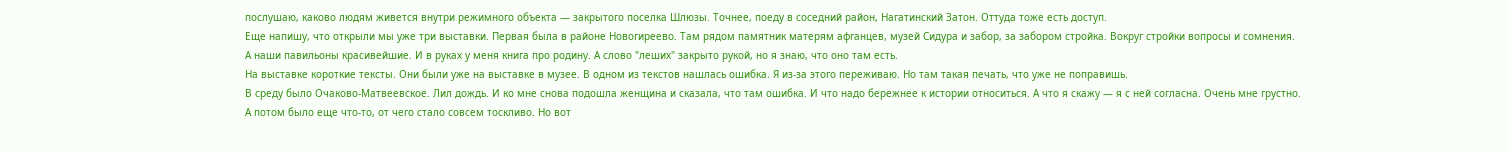послушаю, каково людям живется внутри режимного объекта — закрытого поселка Шлюзы. Точнее, поеду в соседний район, Нагатинский Затон. Оттуда тоже есть доступ.
Еще напишу, что открыли мы уже три выставки. Первая была в районе Новогиреево. Там рядом памятник матерям афганцев, музей Сидура и забор, за забором стройка. Вокруг стройки вопросы и сомнения. А наши павильоны красивейшие. И в руках у меня книга про родину. А слово "леших" закрыто рукой, но я знаю, что оно там есть.
На выставке короткие тексты. Они были уже на выставке в музее. В одном из текстов нашлась ошибка. Я из-за этого переживаю. Но там такая печать, что уже не поправишь.
В среду было Очаково-Матвеевское. Лил дождь. И ко мне снова подошла женщина и сказала, что там ошибка. И что надо бережнее к истории относиться. А что я скажу — я с ней согласна. Очень мне грустно.
А потом было еще что-то, от чего стало совсем тоскливо. Но вот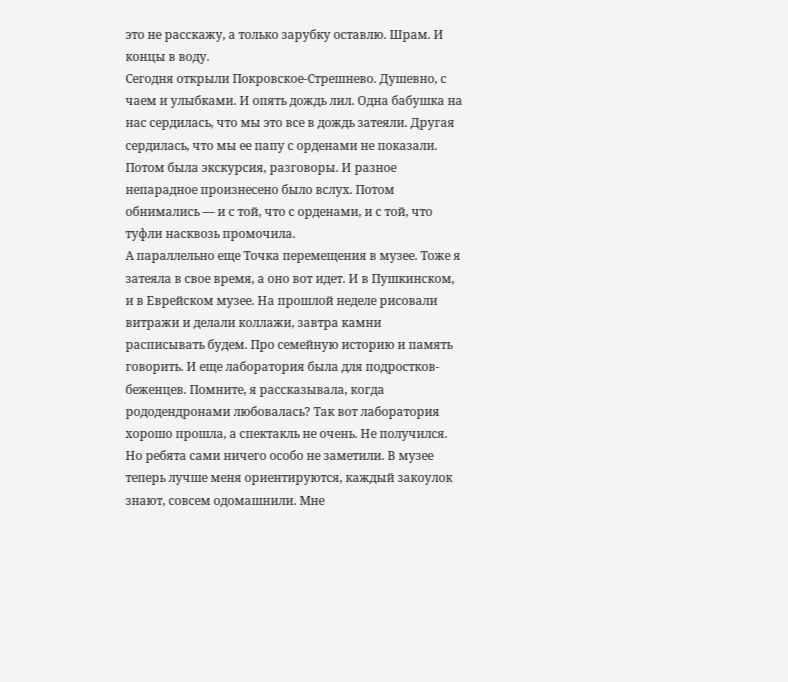это не расскажу, а только зарубку оставлю. Шрам. И концы в воду.
Сегодня открыли Покровское-Стрешнево. Душевно, с чаем и улыбками. И опять дождь лил. Одна бабушка на нас сердилась, что мы это все в дождь затеяли. Другая сердилась, что мы ее папу с орденами не показали. Потом была экскурсия, разговоры. И разное непарадное произнесено было вслух. Потом обнимались — и с той, что с орденами, и с той, что туфли насквозь промочила.
А параллельно еще Точка перемещения в музее. Тоже я затеяла в свое время, а оно вот идет. И в Пушкинском, и в Еврейском музее. На прошлой неделе рисовали витражи и делали коллажи, завтра камни расписывать будем. Про семейную историю и память говорить. И еще лаборатория была для подростков-беженцев. Помните, я рассказывала, когда рододендронами любовалась? Так вот лаборатория хорошо прошла, а спектакль не очень. Не получился. Но ребята сами ничего особо не заметили. В музее теперь лучше меня ориентируются, каждый закоулок знают, совсем одомашнили. Мне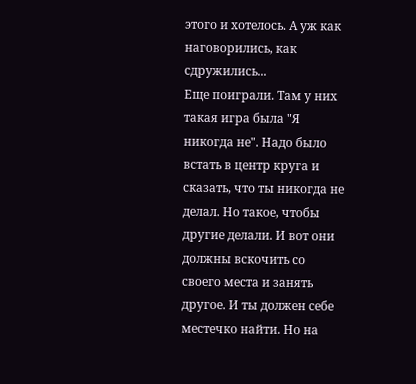этого и хотелось. А уж как наговорились, как сдружились...
Еще поиграли. Там у них такая игра была "Я никогда не". Надо было встать в центр круга и сказать, что ты никогда не делал. Но такое, чтобы другие делали. И вот они должны вскочить со своего места и занять другое. И ты должен себе местечко найти. Но на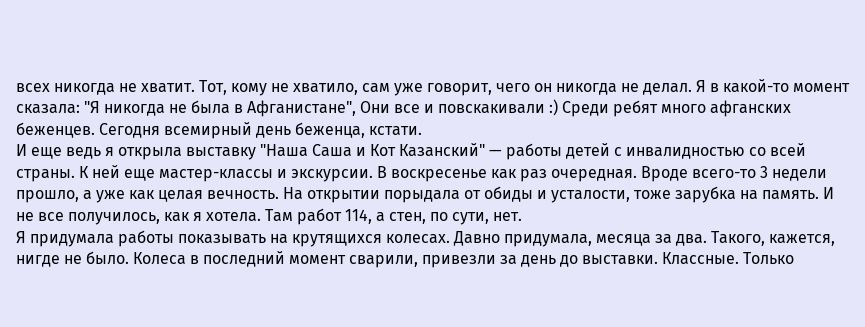всех никогда не хватит. Тот, кому не хватило, сам уже говорит, чего он никогда не делал. Я в какой-то момент сказала: "Я никогда не была в Афганистане", Они все и повскакивали :) Среди ребят много афганских беженцев. Сегодня всемирный день беженца, кстати.
И еще ведь я открыла выставку "Наша Саша и Кот Казанский" — работы детей с инвалидностью со всей страны. К ней еще мастер-классы и экскурсии. В воскресенье как раз очередная. Вроде всего-то 3 недели прошло, а уже как целая вечность. На открытии порыдала от обиды и усталости, тоже зарубка на память. И не все получилось, как я хотела. Там работ 114, а стен, по сути, нет.
Я придумала работы показывать на крутящихся колесах. Давно придумала, месяца за два. Такого, кажется, нигде не было. Колеса в последний момент сварили, привезли за день до выставки. Классные. Только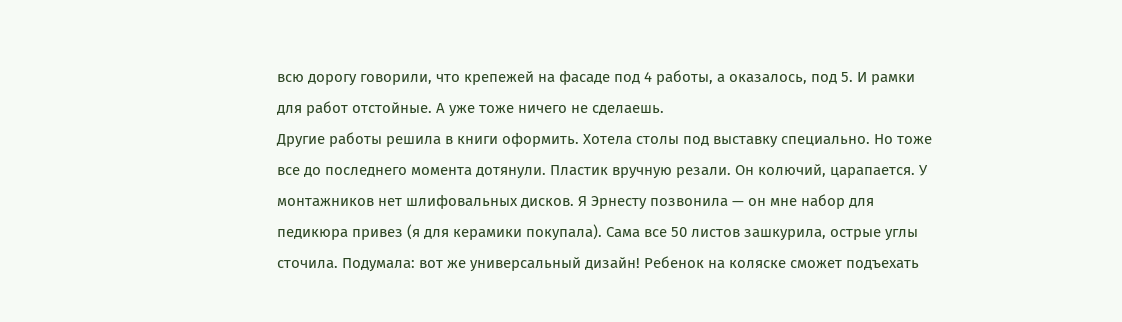всю дорогу говорили, что крепежей на фасаде под 4 работы, а оказалось, под 5. И рамки для работ отстойные. А уже тоже ничего не сделаешь.
Другие работы решила в книги оформить. Хотела столы под выставку специально. Но тоже все до последнего момента дотянули. Пластик вручную резали. Он колючий, царапается. У монтажников нет шлифовальных дисков. Я Эрнесту позвонила — он мне набор для педикюра привез (я для керамики покупала). Сама все 50 листов зашкурила, острые углы сточила. Подумала: вот же универсальный дизайн! Ребенок на коляске сможет подъехать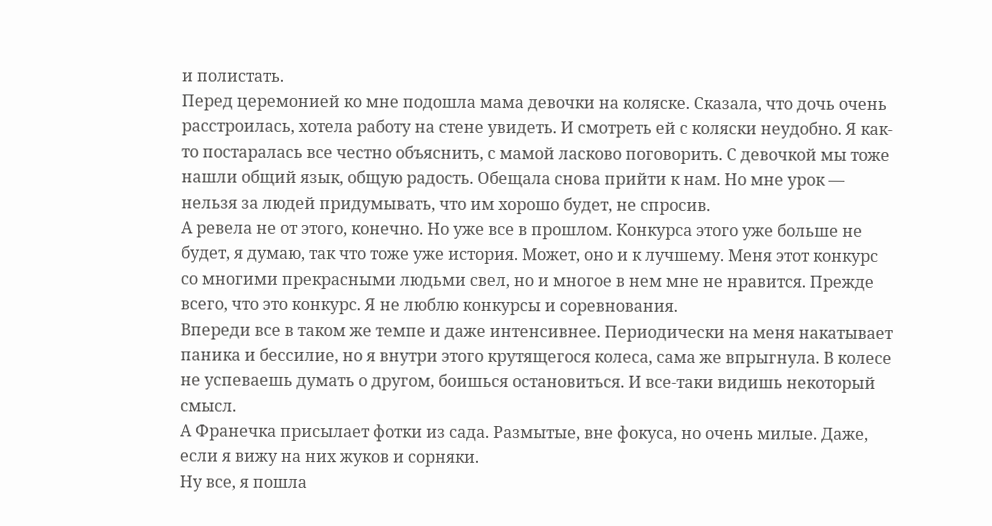и полистать.
Перед церемонией ко мне подошла мама девочки на коляске. Сказала, что дочь очень расстроилась, хотела работу на стене увидеть. И смотреть ей с коляски неудобно. Я как-то постаралась все честно объяснить, с мамой ласково поговорить. С девочкой мы тоже нашли общий язык, общую радость. Обещала снова прийти к нам. Но мне урок — нельзя за людей придумывать, что им хорошо будет, не спросив.
А ревела не от этого, конечно. Но уже все в прошлом. Конкурса этого уже больше не будет, я думаю, так что тоже уже история. Может, оно и к лучшему. Меня этот конкурс со многими прекрасными людьми свел, но и многое в нем мне не нравится. Прежде всего, что это конкурс. Я не люблю конкурсы и соревнования.
Впереди все в таком же темпе и даже интенсивнее. Периодически на меня накатывает паника и бессилие, но я внутри этого крутящегося колеса, сама же впрыгнула. В колесе не успеваешь думать о другом, боишься остановиться. И все-таки видишь некоторый смысл.
А Франечка присылает фотки из сада. Размытые, вне фокуса, но очень милые. Даже, если я вижу на них жуков и сорняки.
Ну все, я пошла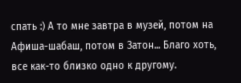спать :) А то мне завтра в музей, потом на Афиша-шабаш, потом в Затон... Благо хоть, все как-то близко одно к другому.